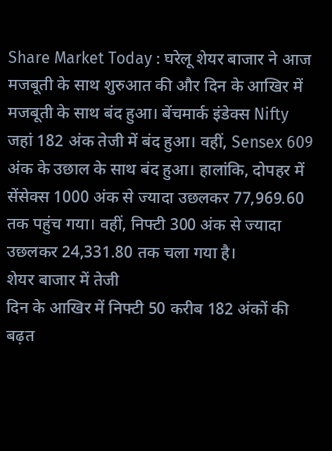Share Market Today : घरेलू शेयर बाजार ने आज मजबूती के साथ शुरुआत की और दिन के आखिर में मजबूती के साथ बंद हुआ। बेंचमार्क इंडेक्स Nifty जहां 182 अंक तेजी में बंद हुआ। वहीं, Sensex 609 अंक के उछाल के साथ बंद हुआ। हालांकि, दोपहर में सेंसेक्स 1000 अंक से ज्यादा उछलकर 77,969.60 तक पहुंच गया। वहीं, निफ्टी 300 अंक से ज्यादा उछलकर 24,331.80 तक चला गया है।
शेयर बाजार में तेजी
दिन के आखिर में निफ्टी 50 करीब 182 अंकों की बढ़त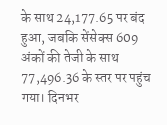के साथ 24,177.65 पर बंद हुआ, जबकि सेंसेक्स 609 अंकों की तेजी के साथ 77,496.36 के स्तर पर पहुंच गया। दिनभर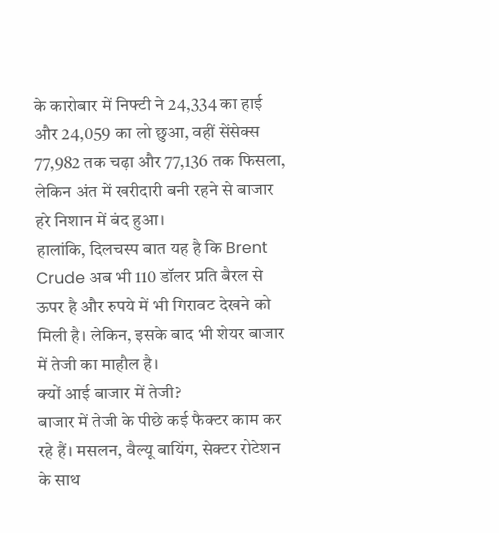के कारोबार में निफ्टी ने 24,334 का हाई और 24,059 का लो छुआ, वहीं सेंसेक्स 77,982 तक चढ़ा और 77,136 तक फिसला, लेकिन अंत में खरीदारी बनी रहने से बाजार हरे निशान में बंद हुआ।
हालांकि, दिलचस्प बात यह है कि Brent Crude अब भी 110 डॉलर प्रति बैरल से ऊपर है और रुपये में भी गिरावट देखने को मिली है। लेकिन, इसके बाद भी शेयर बाजार में तेजी का माहौल है।
क्यों आई बाजार में तेजी?
बाजार में तेजी के पीछे कई फैक्टर काम कर रहे हैं। मसलन, वैल्यू बायिंग, सेक्टर रोटेशन के साथ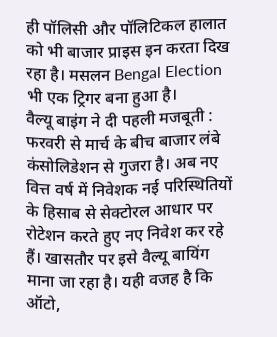ही पॉलिसी और पॉलिटिकल हालात को भी बाजार प्राइस इन करता दिख रहा है। मसलन Bengal Election भी एक ट्रिगर बना हुआ है।
वैल्यू बाइंग ने दी पहली मजबूती : फरवरी से मार्च के बीच बाजार लंबे कंसोलिडेशन से गुजरा है। अब नए वित्त वर्ष में निवेशक नई परिस्थितियों के हिसाब से सेक्टोरल आधार पर रोटेशन करते हुए नए निवेश कर रहे हैं। खासतौर पर इसे वैल्यू बायिंग माना जा रहा है। यही वजह है कि ऑटो,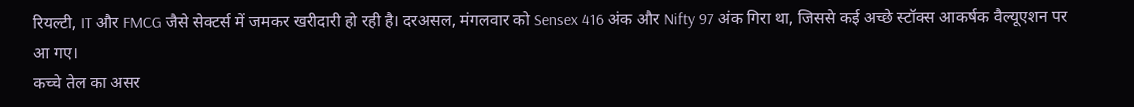रियल्टी, IT और FMCG जैसे सेक्टर्स में जमकर खरीदारी हो रही है। दरअसल, मंगलवार को Sensex 416 अंक और Nifty 97 अंक गिरा था, जिससे कई अच्छे स्टॉक्स आकर्षक वैल्यूएशन पर आ गए।
कच्चे तेल का असर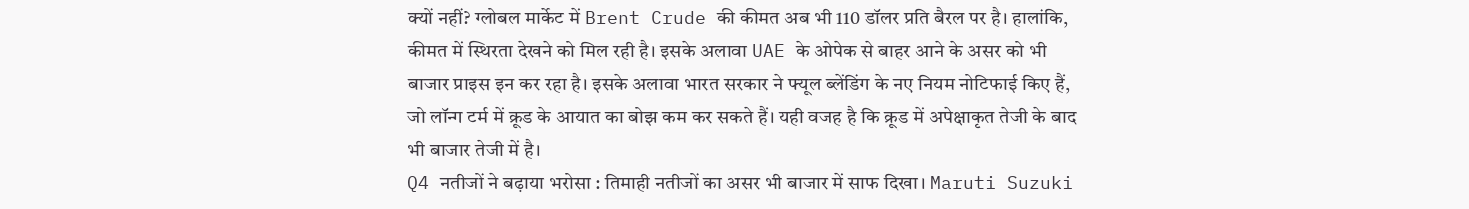क्यों नहीं? ग्लोबल मार्केट में Brent Crude की कीमत अब भी 110 डॉलर प्रति बैरल पर है। हालांकि, कीमत में स्थिरता देखने को मिल रही है। इसके अलावा UAE के ओपेक से बाहर आने के असर को भी बाजार प्राइस इन कर रहा है। इसके अलावा भारत सरकार ने फ्यूल ब्लेंडिंग के नए नियम नोटिफाई किए हैं, जो लॉन्ग टर्म में क्रूड के आयात का बोझ कम कर सकते हैं। यही वजह है कि क्रूड में अपेक्षाकृत तेजी के बाद भी बाजार तेजी में है।
Q4 नतीजों ने बढ़ाया भरोसा : तिमाही नतीजों का असर भी बाजार में साफ दिखा। Maruti Suzuki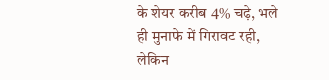के शेयर करीब 4% चढ़े, भले ही मुनाफे में गिरावट रही, लेकिन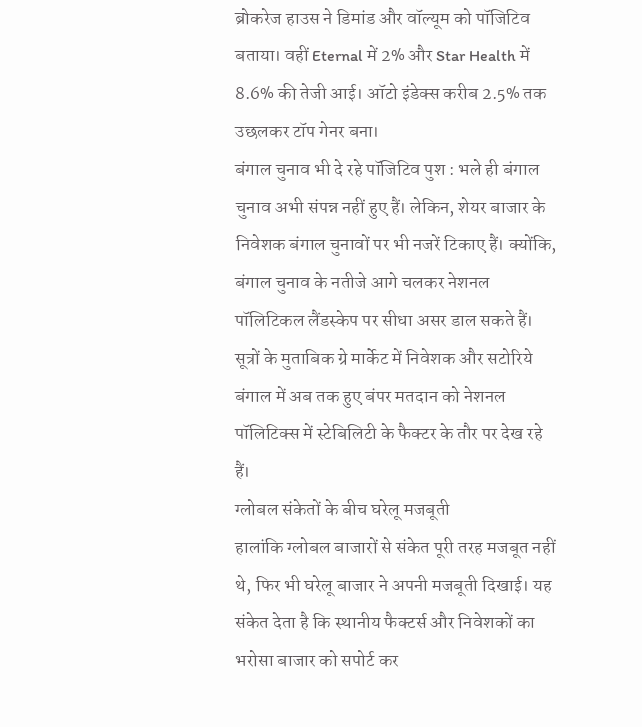ब्रोकरेज हाउस ने डिमांड और वॉल्यूम को पॉजिटिव बताया। वहीं Eternal में 2% और Star Health में 8.6% की तेजी आई। ऑटो इंडेक्स करीब 2.5% तक उछलकर टॉप गेनर बना।
बंगाल चुनाव भी दे रहे पॉजिटिव पुश : भले ही बंगाल चुनाव अभी संपन्न नहीं हुए हैं। लेकिन, शेयर बाजार के निवेशक बंगाल चुनावों पर भी नजरें टिकाए हैं। क्योंकि, बंगाल चुनाव के नतीजे आगे चलकर नेशनल पॉलिटिकल लैंडस्केप पर सीधा असर डाल सकते हैं। सूत्रों के मुताबिक ग्रे मार्केट में निवेशक और सटोरिये बंगाल में अब तक हुए बंपर मतदान को नेशनल पॉलिटिक्स में स्टेबिलिटी के फैक्टर के तौर पर देख रहे हैं।
ग्लोबल संकेतों के बीच घरेलू मजबूती
हालांकि ग्लोबल बाजारों से संकेत पूरी तरह मजबूत नहीं थे, फिर भी घरेलू बाजार ने अपनी मजबूती दिखाई। यह संकेत देता है कि स्थानीय फैक्टर्स और निवेशकों का भरोसा बाजार को सपोर्ट कर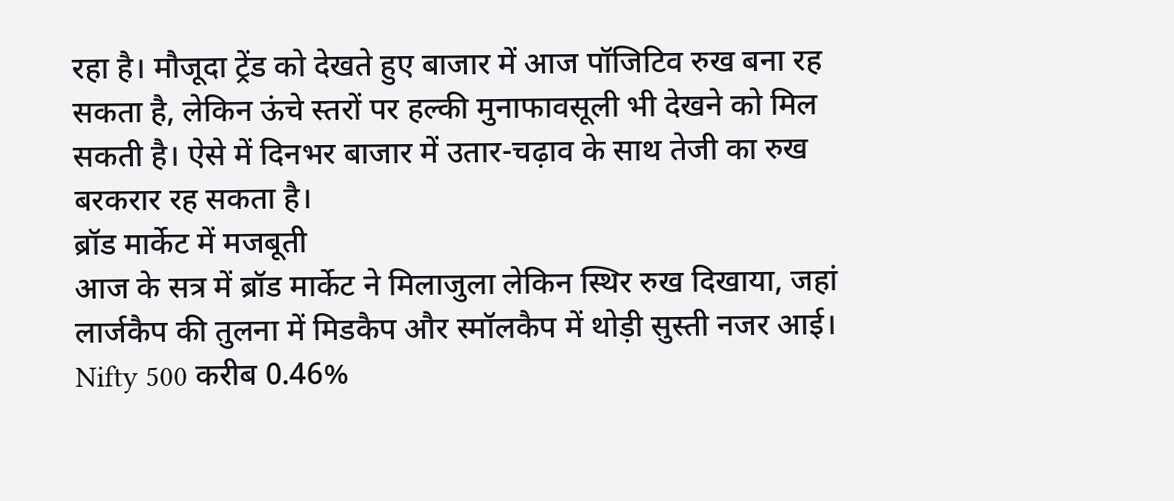रहा है। मौजूदा ट्रेंड को देखते हुए बाजार में आज पॉजिटिव रुख बना रह सकता है, लेकिन ऊंचे स्तरों पर हल्की मुनाफावसूली भी देखने को मिल सकती है। ऐसे में दिनभर बाजार में उतार-चढ़ाव के साथ तेजी का रुख बरकरार रह सकता है।
ब्रॉड मार्केट में मजबूती
आज के सत्र में ब्रॉड मार्केट ने मिलाजुला लेकिन स्थिर रुख दिखाया, जहां लार्जकैप की तुलना में मिडकैप और स्मॉलकैप में थोड़ी सुस्ती नजर आई। Nifty 500 करीब 0.46%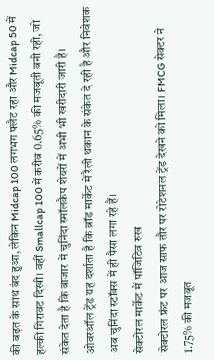की बढ़त के साथ बंद हुआ, लेकिन Midcap 100 लगभग फ्लैट रहा और Midcap 50 में हल्की गिरावट दिखी। वहीं Smallcap 100 में करीब 0.65% की मजबूती बनी रही, जो संकेत देता है कि बाजार में चुनिंदा स्मॉलकैप शेयरों में अभी भी खरीदारी जारी है। ओवरऑल ट्रेंड यह दर्शाता है कि ब्रॉड मार्केट में रैली थकान के संकेत दे रही है और निवेशक अब चुनिंदा स्टॉक्स में ही पैसा लगा रहे हैं।
सेक्टोरल मार्केट में पॉजिटिव रुख
सेक्टोरल फ्रंट पर आज साफ तौर पर रोटेशनल ट्रेंड देखने को मिला। FMCG सेक्टर ने 1.75% की मजबूत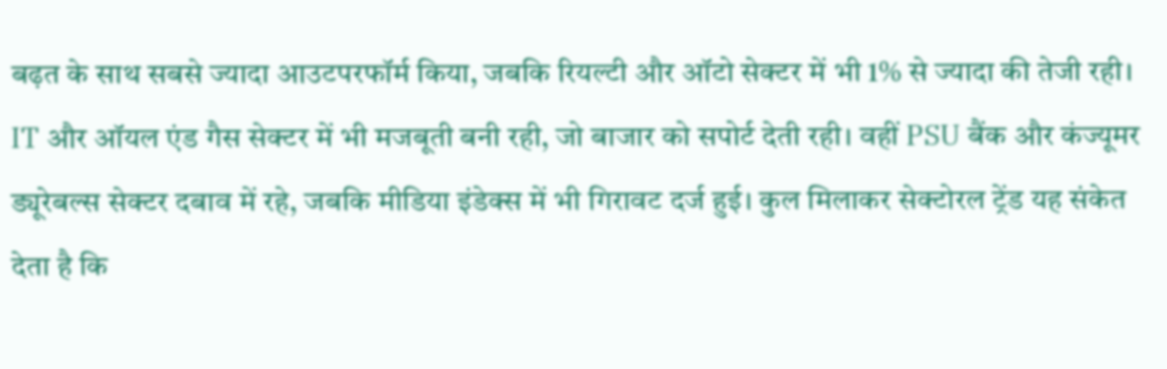बढ़त के साथ सबसे ज्यादा आउटपरफॉर्म किया, जबकि रियल्टी और ऑटो सेक्टर में भी 1% से ज्यादा की तेजी रही। IT और ऑयल एंड गैस सेक्टर में भी मजबूती बनी रही, जो बाजार को सपोर्ट देती रही। वहीं PSU बैंक और कंज्यूमर ड्यूरेबल्स सेक्टर दबाव में रहे, जबकि मीडिया इंडेक्स में भी गिरावट दर्ज हुई। कुल मिलाकर सेक्टोरल ट्रेंड यह संकेत देता है कि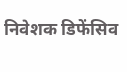निवेशक डिफेंसिव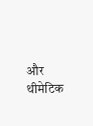और थीमेटिक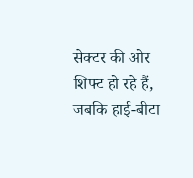सेक्टर की ओर शिफ्ट हो रहे हैं, जबकि हाई-बीटा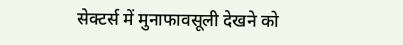सेक्टर्स में मुनाफावसूली देखने को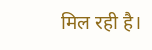मिल रही है।